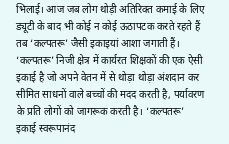भिलाई। आज जब लोग थोड़ी अतिरिक्त कमाई के लिए ड्यूटी के बाद भी कोई न कोई ऊठापटक करते रहते हैं तब ‘कल्पतरू’ जैसी इकाइयां आशा जगाती हैं। ‘कल्पतरू’ निजी क्षेत्र में कार्यरत शिक्षकों की एक ऐसी इकाई है जो अपने वेतन में से थोड़ा थोड़ा अंशदान कर सीमित साधनों वाले बच्चों की मदद करती है, पर्यावरण के प्रति लोगों को जागरूक करती है। ‘कल्पतरू’ इकाई स्वरूपानंद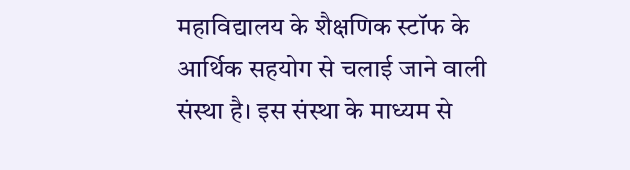महाविद्यालय के शैक्षणिक स्टॉफ के आर्थिक सहयोग से चलाई जाने वाली संस्था है। इस संस्था के माध्यम से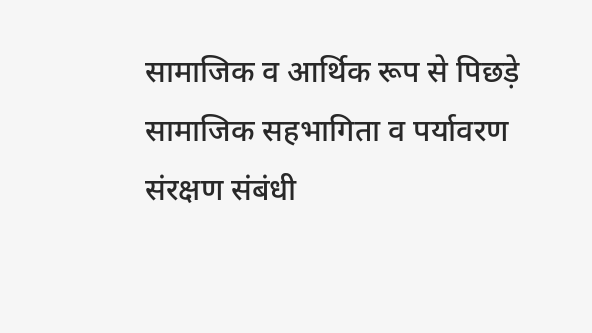सामाजिक व आर्थिक रूप से पिछड़े सामाजिक सहभागिता व पर्यावरण संरक्षण संबंधी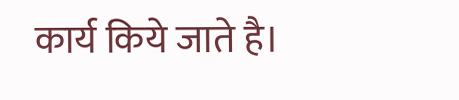कार्य किये जाते है।